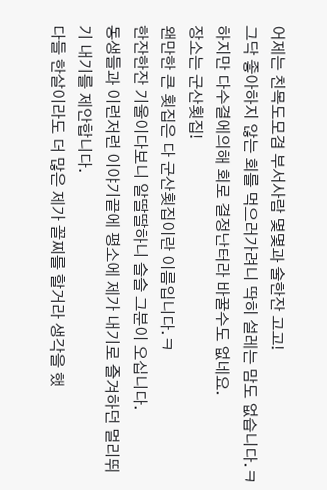어제는 친목도모겸 부서사람 몇몇과 술한잔 고고!
그닥 좋아하지 않는 회를 먹으러가려니 딱히 설레는 맘도 없습니다.ㅋ
하지만 다수결에의해 회로 결정난터라 바꿀수도 없네요.
장소는 군산횟집!
왠만한 큰 횟집은 다 군산횟집이란 이름입니다.ㅋ
한잔한잔 기울이다보니 알딸딸하니 슬슬 그분이 오십니다.
동생들과 이런저런 이야기끝에 평소에 제가 내기로 즐겨하던 멀리뛰기 내기를 제안합니다.
다들 한살이라도 더 많은 제가 꼴찌를 할거라 생각을 했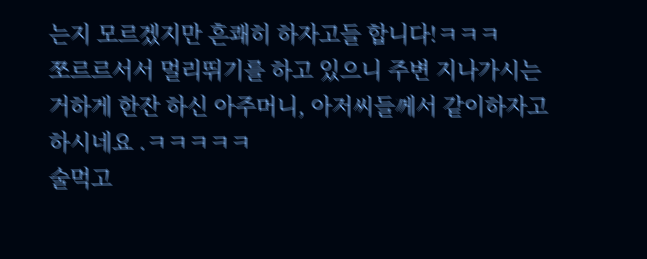는지 모르겠지만 흔쾌히 하자고들 합니다!ㅋㅋㅋ
쪼르르서서 멀리뛰기를 하고 있으니 주변 지나가시는 거하게 한잔 하신 아주머니, 아저씨들께서 같이하자고 하시네요 .ㅋㅋㅋㅋㅋ
술먹고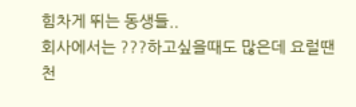힘차게 뛰는 동생들..
회사에서는 ???하고싶을때도 많은데 요럴땐 천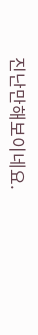진난만해보이네요.